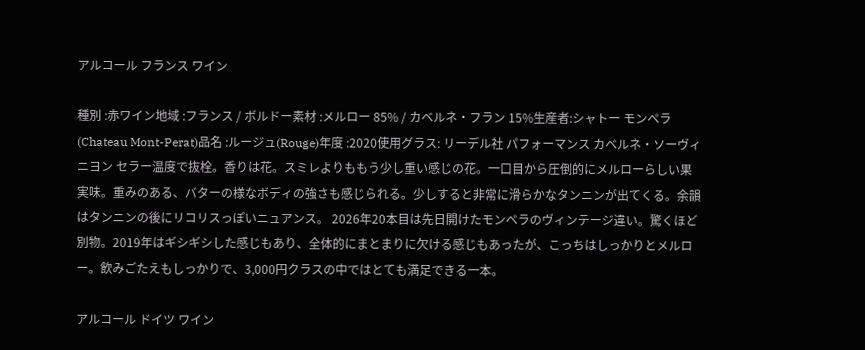アルコール フランス ワイン

種別 :赤ワイン地域 :フランス / ボルドー素材 :メルロー 85% / カベルネ・フラン 15%生産者:シャトー モンペラ(Chateau Mont-Perat)品名 :ルージュ(Rouge)年度 :2020使用グラス: リーデル社 パフォーマンス カベルネ・ソーヴィニヨン セラー温度で抜栓。香りは花。スミレよりももう少し重い感じの花。一口目から圧倒的にメルローらしい果実味。重みのある、バターの様なボディの強さも感じられる。少しすると非常に滑らかなタンニンが出てくる。余韻はタンニンの後にリコリスっぽいニュアンス。 2026年20本目は先日開けたモンペラのヴィンテージ違い。驚くほど別物。2019年はギシギシした感じもあり、全体的にまとまりに欠ける感じもあったが、こっちはしっかりとメルロー。飲みごたえもしっかりで、3,000円クラスの中ではとても満足できる一本。

アルコール ドイツ ワイン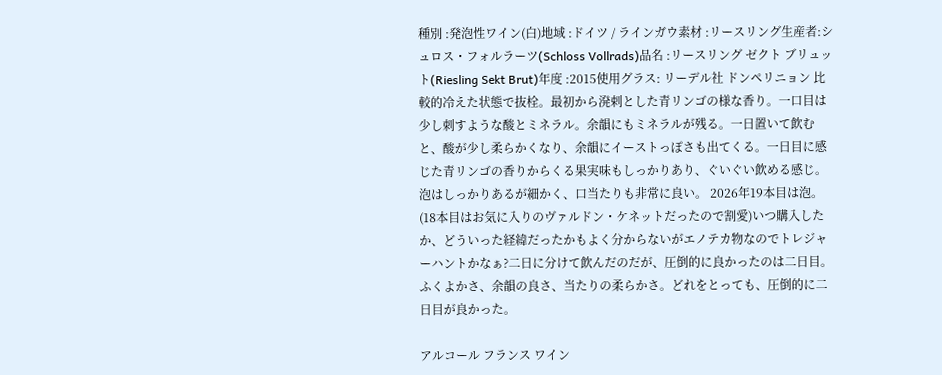種別 :発泡性ワイン(白)地域 :ドイツ / ラインガウ素材 :リースリング生産者:シュロス・フォルラーツ(Schloss Vollrads)品名 :リースリング ゼクト ブリュット(Riesling Sekt Brut)年度 :2015使用グラス: リーデル社 ドンペリニョン 比較的冷えた状態で抜栓。最初から溌剌とした青リンゴの様な香り。一口目は少し刺すような酸とミネラル。余韻にもミネラルが残る。一日置いて飲むと、酸が少し柔らかくなり、余韻にイーストっぽさも出てくる。一日目に感じた青リンゴの香りからくる果実味もしっかりあり、ぐいぐい飲める感じ。泡はしっかりあるが細かく、口当たりも非常に良い。 2026年19本目は泡。(18本目はお気に入りのヴァルドン・ケネットだったので割愛)いつ購入したか、どういった経緯だったかもよく分からないがエノテカ物なのでトレジャーハントかなぁ?二日に分けて飲んだのだが、圧倒的に良かったのは二日目。ふくよかさ、余韻の良さ、当たりの柔らかさ。どれをとっても、圧倒的に二日目が良かった。

アルコール フランス ワイン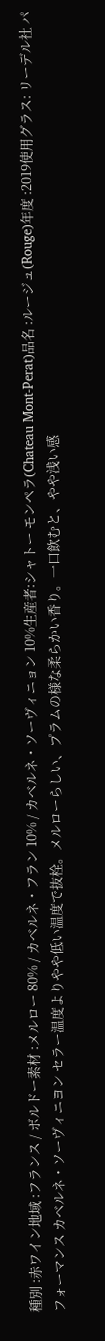種別 :赤ワイン地域 :フランス / ボルドー素材 :メルロー 80% / カベルネ・フラン 10% / カベルネ・ソーヴィニョン 10%生産者:シャトー モンペラ(Chateau Mont-Perat)品名 :ルージュ(Rouge)年度 :2019使用グラス: リーデル社 パフォーマンス カベルネ・ソーヴィニヨン セラー温度よりやや低い温度で抜栓。メルローらしい、プラムの様な柔らかい香り。一口飲むと、やや浅い感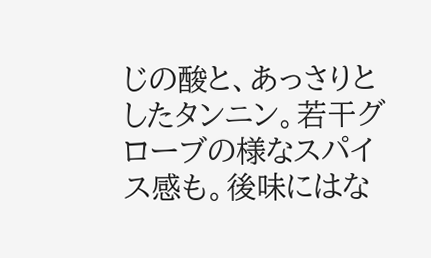じの酸と、あっさりとしたタンニン。若干グローブの様なスパイス感も。後味にはな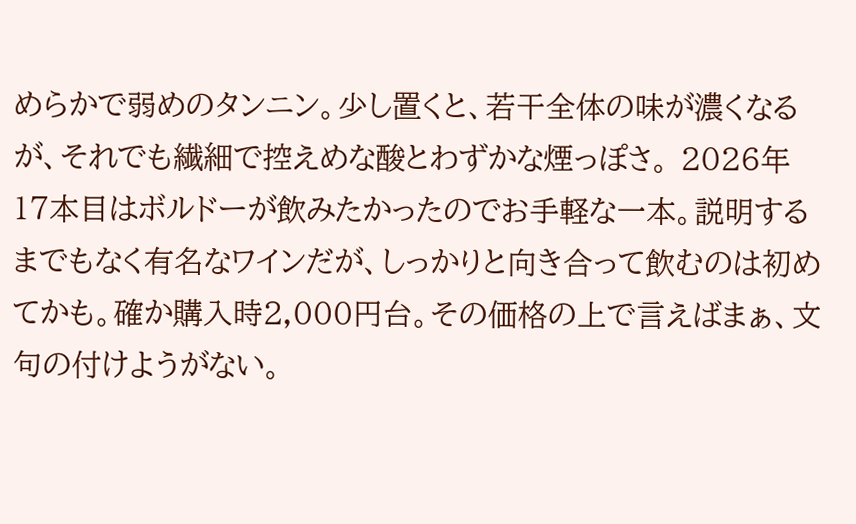めらかで弱めのタンニン。少し置くと、若干全体の味が濃くなるが、それでも繊細で控えめな酸とわずかな煙っぽさ。 2026年17本目はボルドーが飲みたかったのでお手軽な一本。説明するまでもなく有名なワインだが、しっかりと向き合って飲むのは初めてかも。確か購入時2,000円台。その価格の上で言えばまぁ、文句の付けようがない。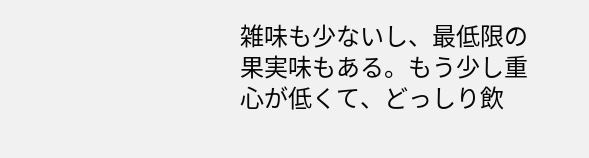雑味も少ないし、最低限の果実味もある。もう少し重心が低くて、どっしり飲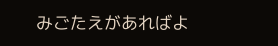みごたえがあればよ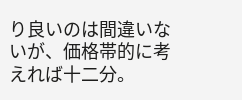り良いのは間違いないが、価格帯的に考えれば十二分。